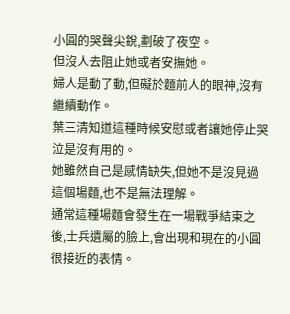小圓的哭聲尖銳,劃破了夜空。
但沒人去阻止她或者安撫她。
婦人是動了動,但礙於麵前人的眼神,沒有繼續動作。
葉三清知道這種時候安慰或者讓她停止哭泣是沒有用的。
她雖然自己是感情缺失,但她不是沒見過這個場麵,也不是無法理解。
通常這種場麵會發生在一場戰爭結束之後,士兵遺屬的臉上,會出現和現在的小圓很接近的表情。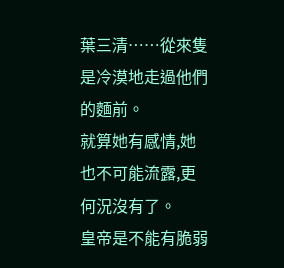葉三清……從來隻是冷漠地走過他們的麵前。
就算她有感情,她也不可能流露,更何況沒有了。
皇帝是不能有脆弱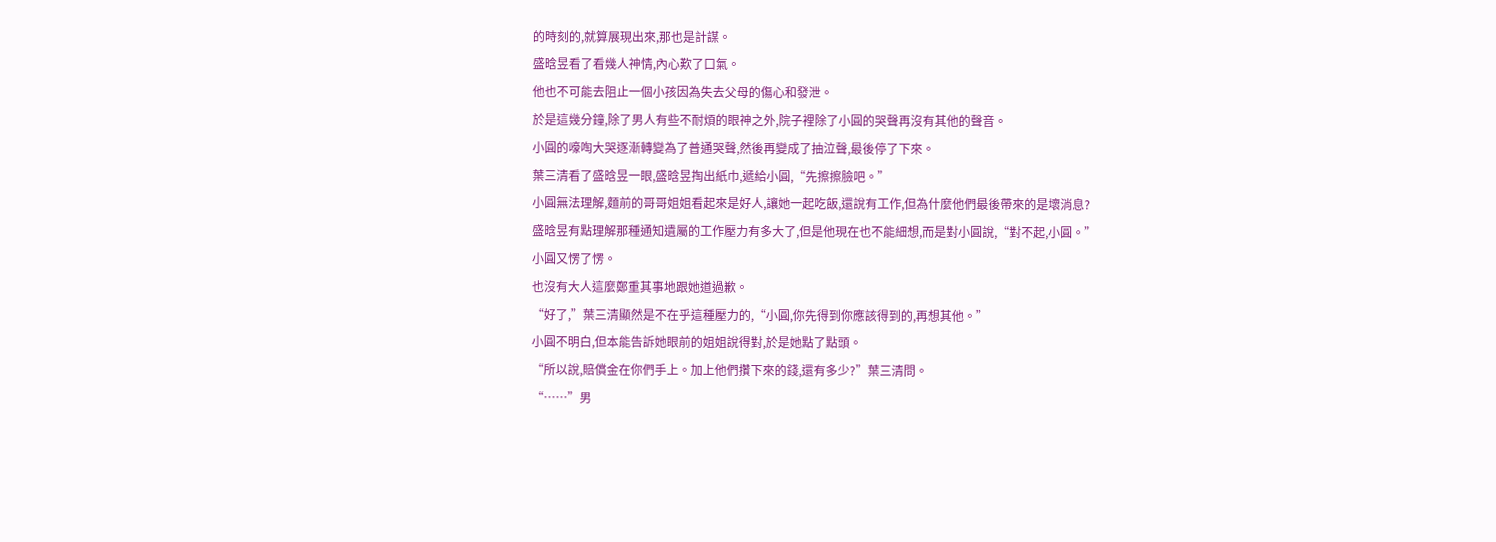的時刻的,就算展現出來,那也是計謀。
盛晗昱看了看幾人神情,內心歎了口氣。
他也不可能去阻止一個小孩因為失去父母的傷心和發泄。
於是這幾分鐘,除了男人有些不耐煩的眼神之外,院子裡除了小圓的哭聲再沒有其他的聲音。
小圓的嚎啕大哭逐漸轉變為了普通哭聲,然後再變成了抽泣聲,最後停了下來。
葉三清看了盛晗昱一眼,盛晗昱掏出紙巾,遞給小圓,“先擦擦臉吧。”
小圓無法理解,麵前的哥哥姐姐看起來是好人,讓她一起吃飯,還說有工作,但為什麼他們最後帶來的是壞消息?
盛晗昱有點理解那種通知遺屬的工作壓力有多大了,但是他現在也不能細想,而是對小圓說,“對不起,小圓。”
小圓又愣了愣。
也沒有大人這麼鄭重其事地跟她道過歉。
“好了,”葉三清顯然是不在乎這種壓力的,“小圓,你先得到你應該得到的,再想其他。”
小圓不明白,但本能告訴她眼前的姐姐說得對,於是她點了點頭。
“所以說,賠償金在你們手上。加上他們攢下來的錢,還有多少?”葉三清問。
“……”男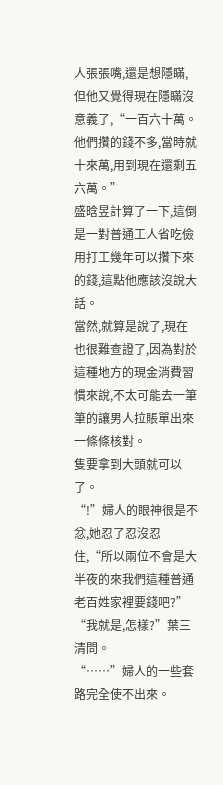人張張嘴,還是想隱瞞,但他又覺得現在隱瞞沒意義了,“一百六十萬。他們攢的錢不多,當時就十來萬,用到現在還剩五六萬。”
盛晗昱計算了一下,這倒是一對普通工人省吃儉用打工幾年可以攢下來的錢,這點他應該沒說大話。
當然,就算是說了,現在也很難查證了,因為對於這種地方的現金消費習慣來說,不太可能去一筆筆的讓男人拉賬單出來一條條核對。
隻要拿到大頭就可以了。
“!”婦人的眼神很是不忿,她忍了忍沒忍住,“所以兩位不會是大半夜的來我們這種普通老百姓家裡要錢吧?”
“我就是,怎樣?”葉三清問。
“……”婦人的一些套路完全使不出來。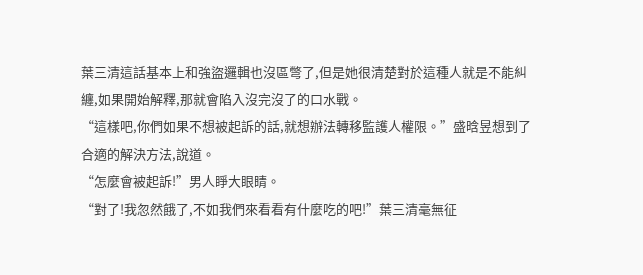葉三清這話基本上和強盜邏輯也沒區彆了,但是她很清楚對於這種人就是不能糾纏,如果開始解釋,那就會陷入沒完沒了的口水戰。
“這樣吧,你們如果不想被起訴的話,就想辦法轉移監護人權限。”盛晗昱想到了合適的解決方法,說道。
“怎麼會被起訴!”男人睜大眼睛。
“對了!我忽然餓了,不如我們來看看有什麼吃的吧!”葉三清毫無征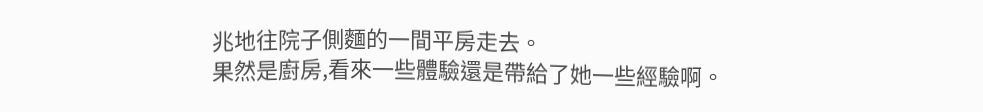兆地往院子側麵的一間平房走去。
果然是廚房,看來一些體驗還是帶給了她一些經驗啊。